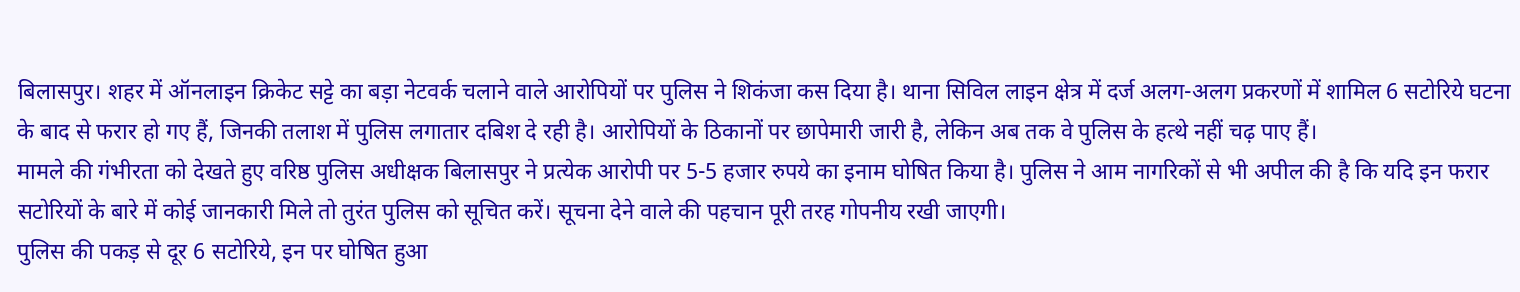बिलासपुर। शहर में ऑनलाइन क्रिकेट सट्टे का बड़ा नेटवर्क चलाने वाले आरोपियों पर पुलिस ने शिकंजा कस दिया है। थाना सिविल लाइन क्षेत्र में दर्ज अलग-अलग प्रकरणों में शामिल 6 सटोरिये घटना के बाद से फरार हो गए हैं, जिनकी तलाश में पुलिस लगातार दबिश दे रही है। आरोपियों के ठिकानों पर छापेमारी जारी है, लेकिन अब तक वे पुलिस के हत्थे नहीं चढ़ पाए हैं।
मामले की गंभीरता को देखते हुए वरिष्ठ पुलिस अधीक्षक बिलासपुर ने प्रत्येक आरोपी पर 5-5 हजार रुपये का इनाम घोषित किया है। पुलिस ने आम नागरिकों से भी अपील की है कि यदि इन फरार सटोरियों के बारे में कोई जानकारी मिले तो तुरंत पुलिस को सूचित करें। सूचना देने वाले की पहचान पूरी तरह गोपनीय रखी जाएगी।
पुलिस की पकड़ से दूर 6 सटोरिये, इन पर घोषित हुआ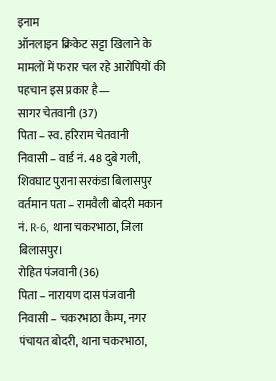इनाम
ऑनलाइन क्रिकेट सट्टा खिलाने के मामलों में फरार चल रहे आरोपियों की पहचान इस प्रकार है—
सागर चेतवानी (37)
पिता – स्व. हरिराम चेतवानी
निवासी – वार्ड नं. 48 दुबे गली, शिवघाट पुराना सरकंडा बिलासपुर
वर्तमान पता – रामवैली बोदरी मकान नं. R-6, थाना चकरभाठा, जिला बिलासपुर।
रोहित पंजवानी (36)
पिता – नारायण दास पंजवानी
निवासी – चकरभाठा कैम्प, नगर पंचायत बोदरी, थाना चकरभाठा,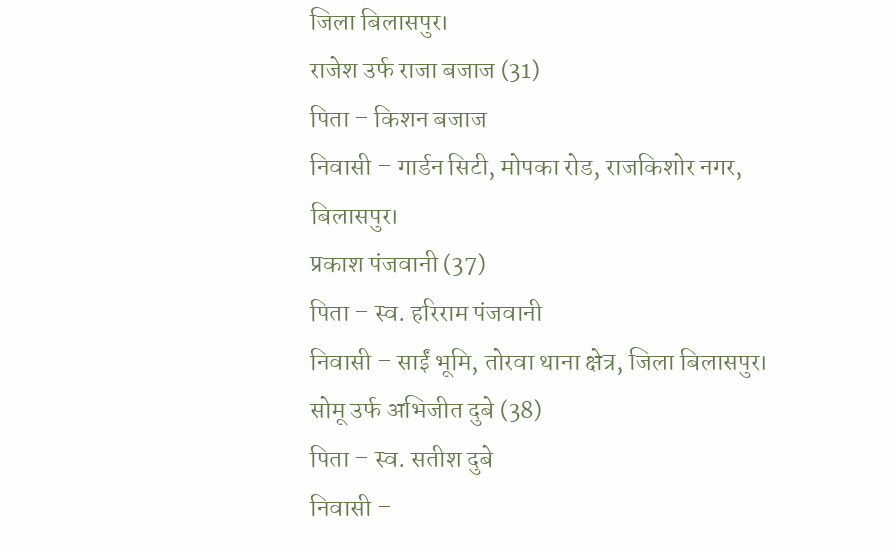जिला बिलासपुर।
राजेश उर्फ राजा बजाज (31)
पिता – किशन बजाज
निवासी – गार्डन सिटी, मोपका रोड, राजकिशोर नगर, बिलासपुर।
प्रकाश पंजवानी (37)
पिता – स्व. हरिराम पंजवानी
निवासी – साईं भूमि, तोरवा थाना क्षेत्र, जिला बिलासपुर।
सोमू उर्फ अभिजीत दुबे (38)
पिता – स्व. सतीश दुबे
निवासी –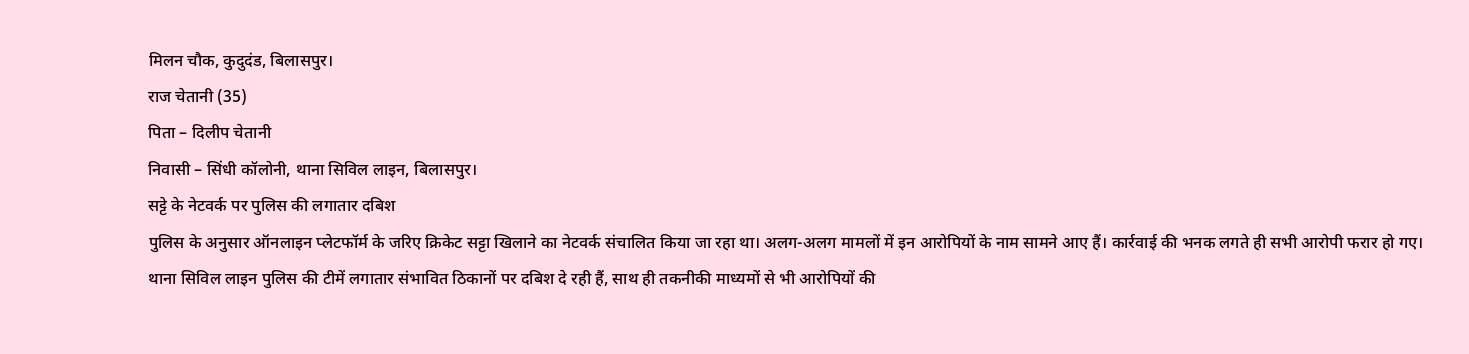मिलन चौक, कुदुदंड, बिलासपुर।
राज चेतानी (35)
पिता – दिलीप चेतानी
निवासी – सिंधी कॉलोनी, थाना सिविल लाइन, बिलासपुर।
सट्टे के नेटवर्क पर पुलिस की लगातार दबिश
पुलिस के अनुसार ऑनलाइन प्लेटफॉर्म के जरिए क्रिकेट सट्टा खिलाने का नेटवर्क संचालित किया जा रहा था। अलग-अलग मामलों में इन आरोपियों के नाम सामने आए हैं। कार्रवाई की भनक लगते ही सभी आरोपी फरार हो गए।
थाना सिविल लाइन पुलिस की टीमें लगातार संभावित ठिकानों पर दबिश दे रही हैं, साथ ही तकनीकी माध्यमों से भी आरोपियों की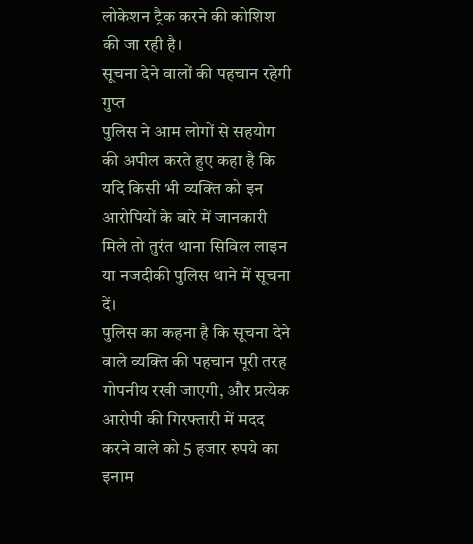लोकेशन ट्रैक करने की कोशिश की जा रही है।
सूचना देने वालों की पहचान रहेगी गुप्त
पुलिस ने आम लोगों से सहयोग की अपील करते हुए कहा है कि यदि किसी भी व्यक्ति को इन आरोपियों के बारे में जानकारी मिले तो तुरंत थाना सिविल लाइन या नजदीकी पुलिस थाने में सूचना दें।
पुलिस का कहना है कि सूचना देने वाले व्यक्ति की पहचान पूरी तरह गोपनीय रखी जाएगी, और प्रत्येक आरोपी की गिरफ्तारी में मदद करने वाले को 5 हजार रुपये का इनाम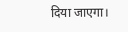दिया जाएगा।